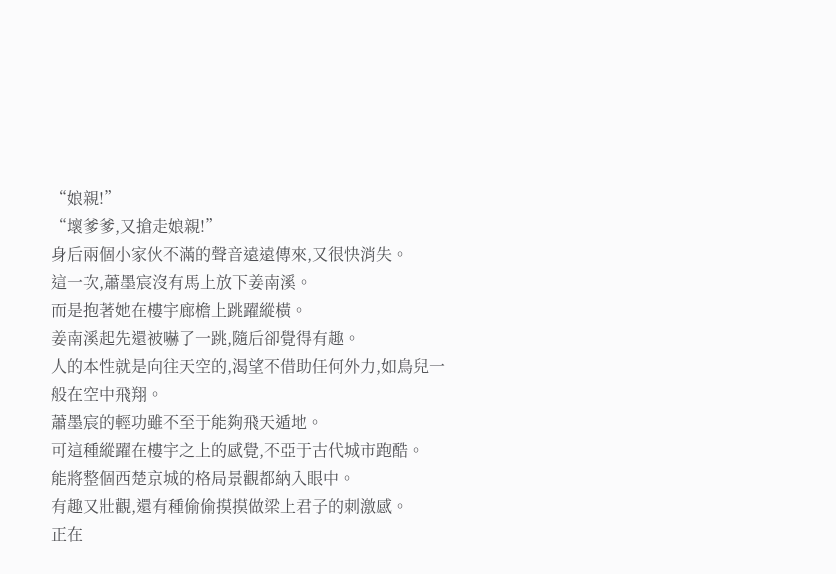“娘親!”
“壞爹爹,又搶走娘親!”
身后兩個小家伙不滿的聲音遠遠傳來,又很快消失。
這一次,蕭墨宸沒有馬上放下姜南溪。
而是抱著她在樓宇廊檐上跳躍縱橫。
姜南溪起先還被嚇了一跳,隨后卻覺得有趣。
人的本性就是向往天空的,渴望不借助任何外力,如鳥兒一般在空中飛翔。
蕭墨宸的輕功雖不至于能夠飛天遁地。
可這種縱躍在樓宇之上的感覺,不亞于古代城市跑酷。
能將整個西楚京城的格局景觀都納入眼中。
有趣又壯觀,還有種偷偷摸摸做梁上君子的刺激感。
正在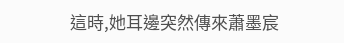這時,她耳邊突然傳來蕭墨宸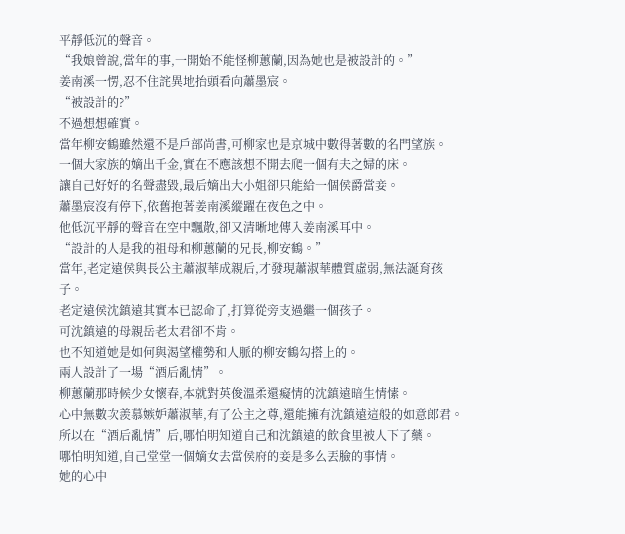平靜低沉的聲音。
“我娘曾說,當年的事,一開始不能怪柳蕙蘭,因為她也是被設計的。”
姜南溪一愣,忍不住詫異地抬頭看向蕭墨宸。
“被設計的?”
不過想想確實。
當年柳安鶴雖然還不是戶部尚書,可柳家也是京城中數得著數的名門望族。
一個大家族的嫡出千金,實在不應該想不開去爬一個有夫之婦的床。
讓自己好好的名聲盡毀,最后嫡出大小姐卻只能給一個侯爵當妾。
蕭墨宸沒有停下,依舊抱著姜南溪縱躍在夜色之中。
他低沉平靜的聲音在空中飄散,卻又清晰地傳入姜南溪耳中。
“設計的人是我的祖母和柳蕙蘭的兄長,柳安鶴。”
當年,老定遠侯與長公主蕭淑華成親后,才發現蕭淑華體質虛弱,無法誕育孩子。
老定遠侯沈鎮遠其實本已認命了,打算從旁支過繼一個孩子。
可沈鎮遠的母親岳老太君卻不肯。
也不知道她是如何與渴望權勢和人脈的柳安鶴勾搭上的。
兩人設計了一場“酒后亂情”。
柳蕙蘭那時候少女懷春,本就對英俊溫柔還癡情的沈鎮遠暗生情愫。
心中無數次羨慕嫉妒蕭淑華,有了公主之尊,還能擁有沈鎮遠這般的如意郎君。
所以在“酒后亂情”后,哪怕明知道自己和沈鎮遠的飲食里被人下了藥。
哪怕明知道,自己堂堂一個嫡女去當侯府的妾是多么丟臉的事情。
她的心中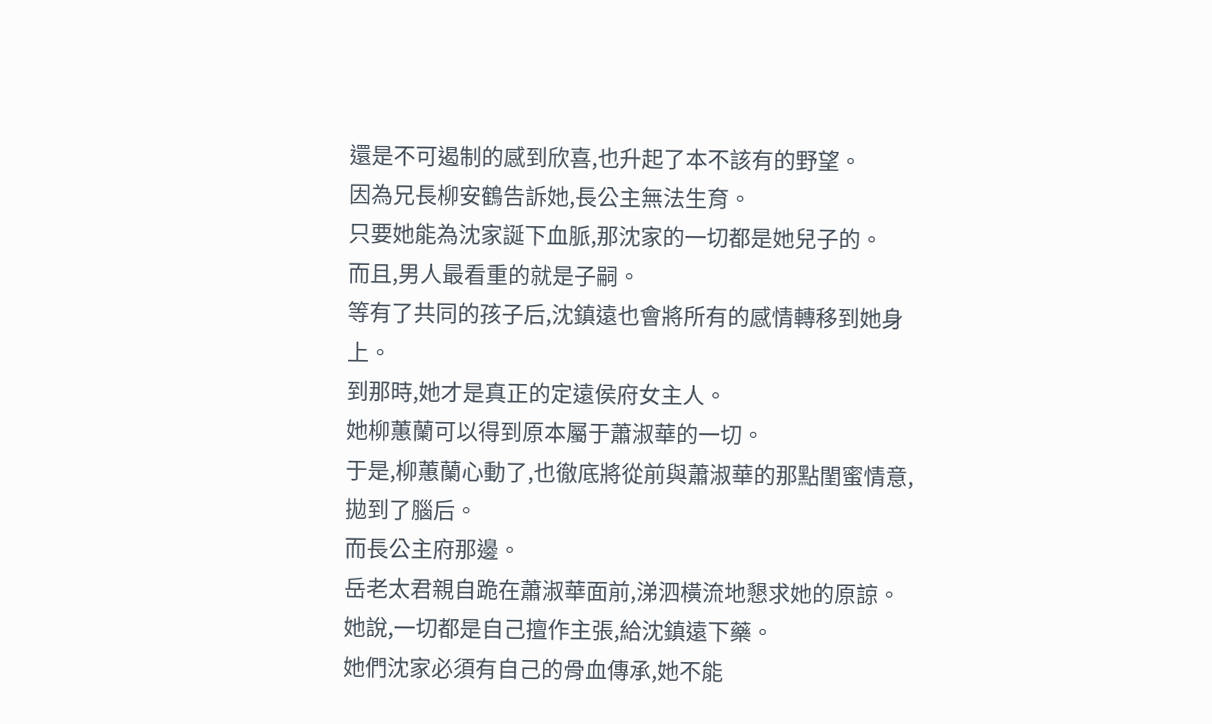還是不可遏制的感到欣喜,也升起了本不該有的野望。
因為兄長柳安鶴告訴她,長公主無法生育。
只要她能為沈家誕下血脈,那沈家的一切都是她兒子的。
而且,男人最看重的就是子嗣。
等有了共同的孩子后,沈鎮遠也會將所有的感情轉移到她身上。
到那時,她才是真正的定遠侯府女主人。
她柳蕙蘭可以得到原本屬于蕭淑華的一切。
于是,柳蕙蘭心動了,也徹底將從前與蕭淑華的那點閨蜜情意,拋到了腦后。
而長公主府那邊。
岳老太君親自跪在蕭淑華面前,涕泗橫流地懇求她的原諒。
她說,一切都是自己擅作主張,給沈鎮遠下藥。
她們沈家必須有自己的骨血傳承,她不能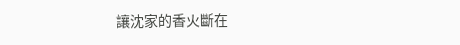讓沈家的香火斷在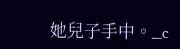她兒子手中。_c